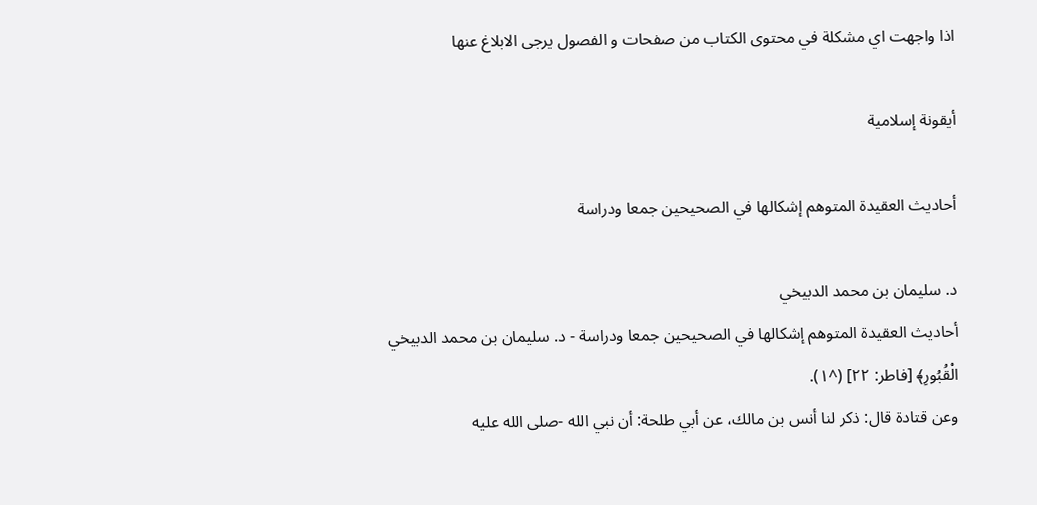اذا واجهت اي مشكلة في محتوى الكتاب من صفحات و الفصول يرجى الابلاغ عنها

أيقونة إسلامية

أحاديث العقيدة المتوهم إشكالها في الصحيحين جمعا ودراسة

د. سليمان بن محمد الدبيخي
أحاديث العقيدة المتوهم إشكالها في الصحيحين جمعا ودراسة - د. سليمان بن محمد الدبيخي
الْقُبُورِ﴾ [فاطر: ٢٢] (^١).
وعن قتادة قال: ذكر لنا أنس بن مالك، عن أبي طلحة: أن نبي الله -صلى الله عليه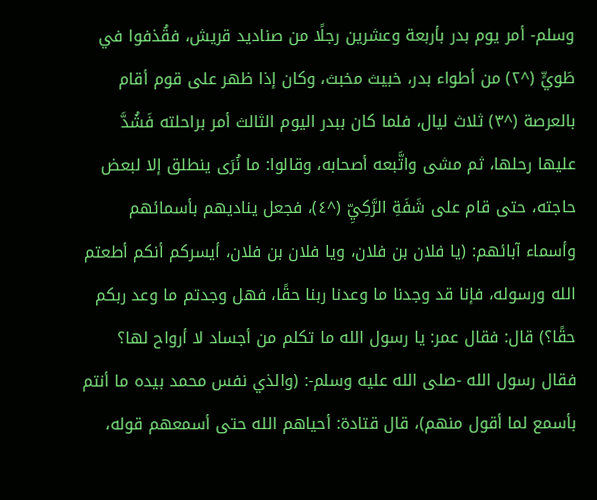وسلم- أمر يوم بدر بأربعة وعشرين رجلًا من صناديد قريش، فقُذفوا في طَويٍّ (^٢) من أطواء بدر، خبيث مخبث، وكان إذا ظهر على قوم أقام بالعرصة (^٣) ثلاث ليال، فلما كان ببدر اليوم الثالث أمر براحلته فَشُدَّ عليها رحلها، ثم مشى واتَّبعه أصحابه، وقالوا: ما نُرَى ينطلق إلا لبعض حاجته، حتى قام على شَفَةِ الرَّكِيِّ (^٤)، فجعل يناديهم بأسمائهم وأسماء آبائهم: (يا فلان بن فلان، ويا فلان بن فلان، أيسركم أنكم أطعتم الله ورسوله، فإنا قد وجدنا ما وعدنا ربنا حقًا، فهل وجدتم ما وعد ربكم حقًا؟) قال: فقال عمر: يا رسول الله ما تكلم من أجساد لا أرواح لها؟ فقال رسول الله -صلى الله عليه وسلم-: (والذي نفس محمد بيده ما أنتم بأسمع لما أقول منهم)، قال قتادة: أحياهم الله حتى أسمعهم قوله،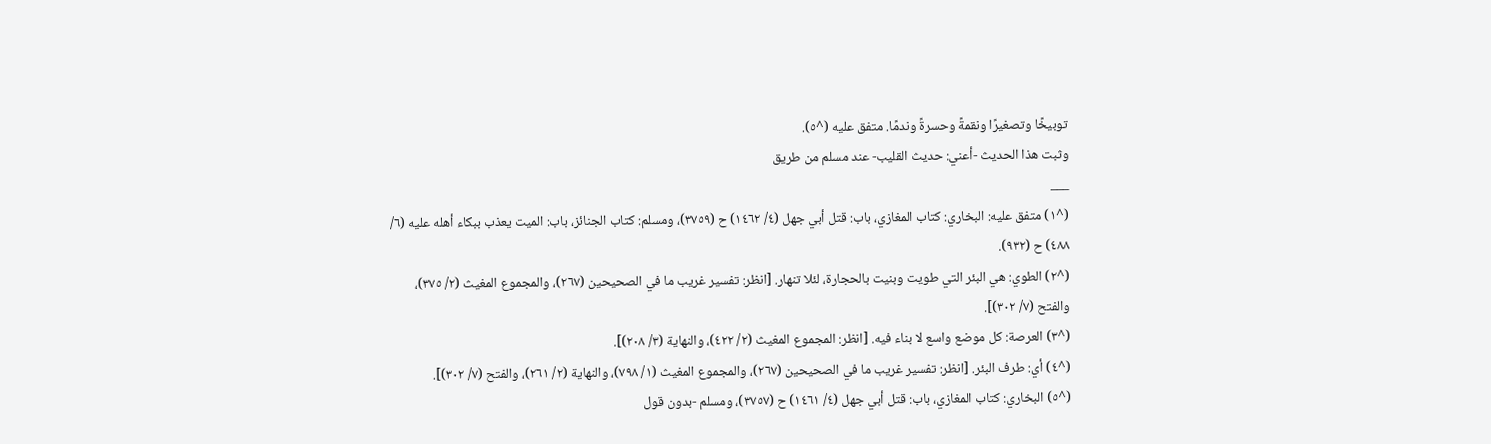توبيخًا وتصغيرًا ونقمةً وحسرةً وندمًا. متفق عليه (^٥).
وثبت هذا الحديث -أعني: حديث القليب- عند مسلم من طريق
___
(^١) متفق عليه: البخاري: كتاب المغازي، باب: قتل أبي جهل (٤/ ١٤٦٢) ح (٣٧٥٩)، ومسلم: كتاب الجنائز، باب: الميت يعذب ببكاء أهله عليه (٦/ ٤٨٨) ح (٩٣٢).
(^٢) الطوي: هي البئر التي طويت وبنيت بالحجارة، لئلا تنهار. [انظر: تفسير غريب ما في الصحيحين (٢٦٧)، والمجموع المغيث (٢/ ٣٧٥)، والفتح (٧/ ٣٠٢)].
(^٣) العرصة: كل موضع واسع لا بناء فيه. [انظر: المجموع المغيث (٢/ ٤٢٢)، والنهاية (٣/ ٢٠٨)].
(^٤) أي: طرف البئر. [انظر: تفسير غريب ما في الصحيحين (٢٦٧)، والمجموع المغيث (١/ ٧٩٨)، والنهاية (٢/ ٢٦١)، والفتح (٧/ ٣٠٢)].
(^٥) البخاري: كتاب المغازي، باب: قتل أبي جهل (٤/ ١٤٦١) ح (٣٧٥٧)، ومسلم -بدون قول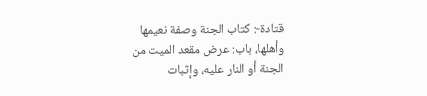قتادة-: كتاب الجنة وصفة نعيمها وأهلها، باب: عرض مقعد الميت من الجنة أو النار عليه، وإثبات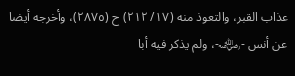عذاب القبر، والتعوذ منه (١٧/ ٢١٢) ح (٢٨٧٥)، وأخرجه أيضا عن أنس -﵁-، ولم يذكر فيه أبا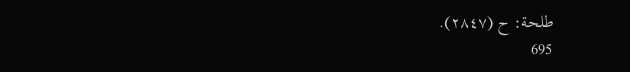طلحة: ح (٢٨٤٧).
695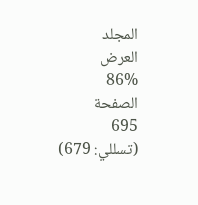المجلد
العرض
86%
الصفحة
695
(تسللي: 679)